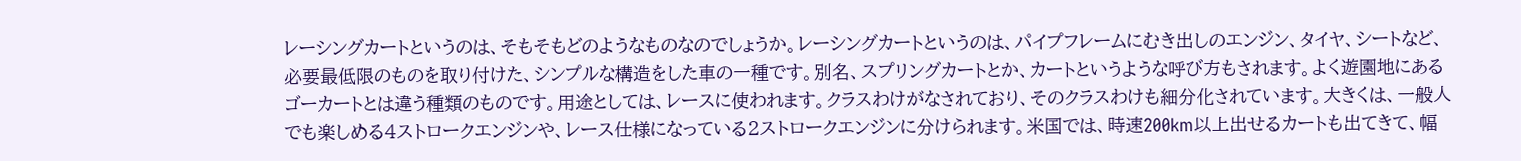レーシングカートというのは、そもそもどのようなものなのでしょうか。レーシングカートというのは、パイプフレームにむき出しのエンジン、タイヤ、シートなど、必要最低限のものを取り付けた、シンプルな構造をした車の一種です。別名、スプリングカートとか、カートというような呼び方もされます。よく遊園地にあるゴーカートとは違う種類のものです。用途としては、レースに使われます。クラスわけがなされており、そのクラスわけも細分化されています。大きくは、一般人でも楽しめる4ストロークエンジンや、レース仕様になっている2ストロークエンジンに分けられます。米国では、時速200km以上出せるカートも出てきて、幅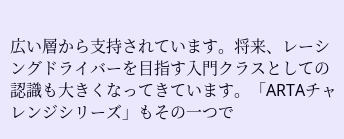広い層から支持されています。将来、レーシングドライバーを目指す入門クラスとしての認識も大きくなってきています。「ARTAチャレンジシリーズ」もその一つで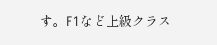す。F1など上級クラス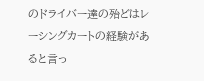のドライバー達の殆どはレーシングカートの経験があると言っ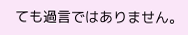ても過言ではありません。